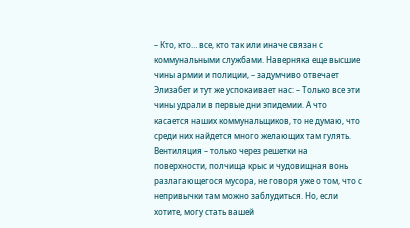– Кто, кто… все, кто так или иначе связан с коммунальными службами. Наверняка еще высшие чины армии и полиции, – задумчиво отвечает Элизабет и тут же успокаивает нас: – Только все эти чины удрали в первые дни эпидемии. А что касается наших коммунальщиков, то не думаю, что среди них найдется много желающих там гулять. Вентиляция – только через решетки на поверхности, полчища крыс и чудовищная вонь разлагающегося мусора, не говоря уже о том, что с непривычки там можно заблудиться. Но, если хотите, могу стать вашей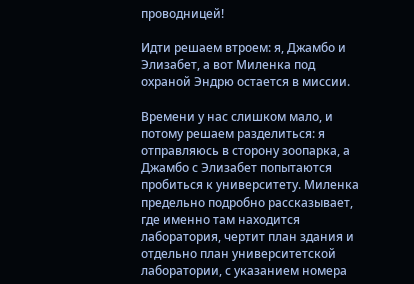проводницей!

Идти решаем втроем: я, Джамбо и Элизабет, а вот Миленка под охраной Эндрю остается в миссии.

Времени у нас слишком мало, и потому решаем разделиться: я отправляюсь в сторону зоопарка, а Джамбо с Элизабет попытаются пробиться к университету. Миленка предельно подробно рассказывает, где именно там находится лаборатория, чертит план здания и отдельно план университетской лаборатории, с указанием номера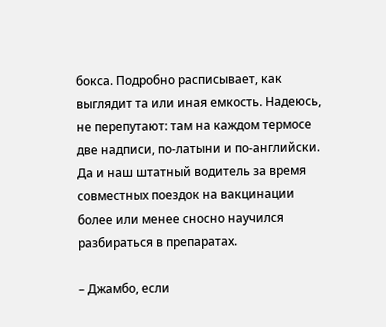бокса. Подробно расписывает, как выглядит та или иная емкость. Надеюсь, не перепутают: там на каждом термосе две надписи, по-латыни и по-английски. Да и наш штатный водитель за время совместных поездок на вакцинации более или менее сносно научился разбираться в препаратах.

– Джамбо, если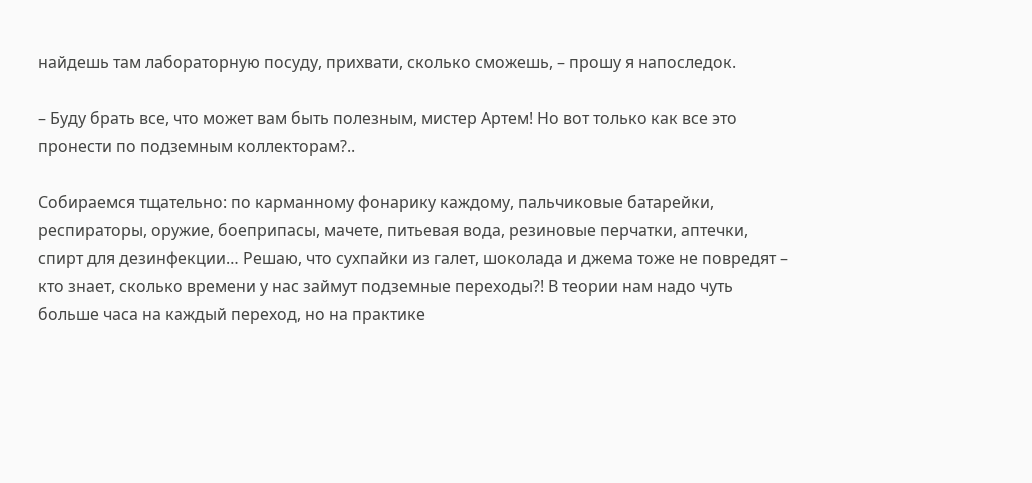найдешь там лабораторную посуду, прихвати, сколько сможешь, – прошу я напоследок.

– Буду брать все, что может вам быть полезным, мистер Артем! Но вот только как все это пронести по подземным коллекторам?..

Собираемся тщательно: по карманному фонарику каждому, пальчиковые батарейки, респираторы, оружие, боеприпасы, мачете, питьевая вода, резиновые перчатки, аптечки, спирт для дезинфекции… Решаю, что сухпайки из галет, шоколада и джема тоже не повредят – кто знает, сколько времени у нас займут подземные переходы?! В теории нам надо чуть больше часа на каждый переход, но на практике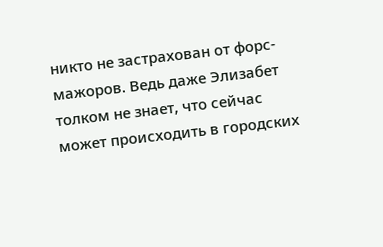никто не застрахован от форс-мажоров. Ведь даже Элизабет толком не знает, что сейчас может происходить в городских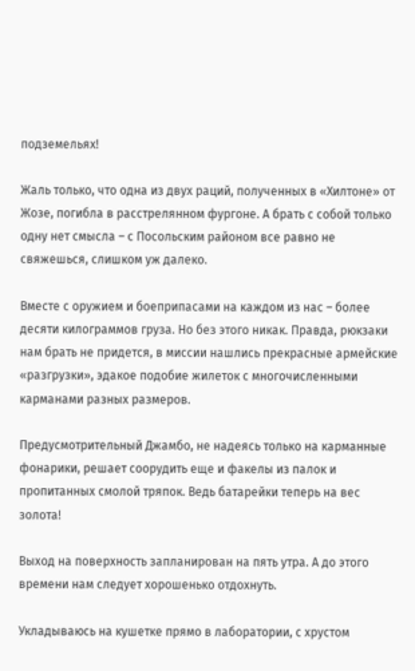подземельях!

Жаль только, что одна из двух раций, полученных в «Хилтоне» от Жозе, погибла в расстрелянном фургоне. А брать с собой только одну нет смысла – с Посольским районом все равно не свяжешься, слишком уж далеко.

Вместе с оружием и боеприпасами на каждом из нас – более десяти килограммов груза. Но без этого никак. Правда, рюкзаки нам брать не придется, в миссии нашлись прекрасные армейские «разгрузки», эдакое подобие жилеток с многочисленными карманами разных размеров.

Предусмотрительный Джамбо, не надеясь только на карманные фонарики, решает соорудить еще и факелы из палок и пропитанных смолой тряпок. Ведь батарейки теперь на вес золота!

Выход на поверхность запланирован на пять утра. А до этого времени нам следует хорошенько отдохнуть.

Укладываюсь на кушетке прямо в лаборатории, с хрустом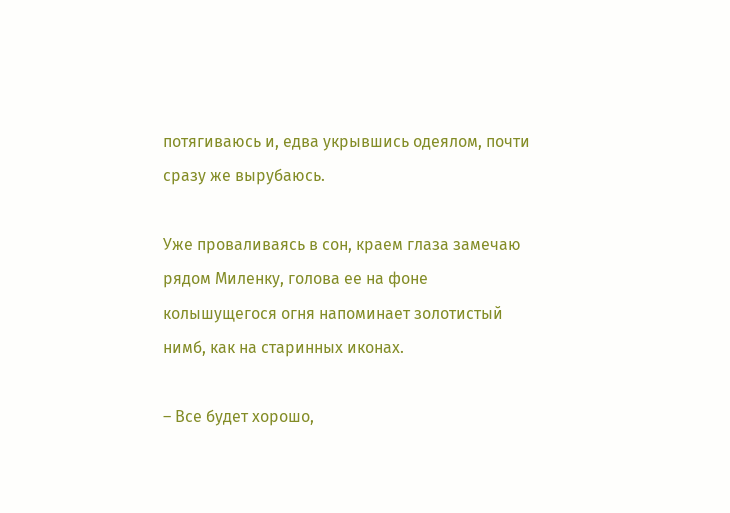потягиваюсь и, едва укрывшись одеялом, почти сразу же вырубаюсь.

Уже проваливаясь в сон, краем глаза замечаю рядом Миленку, голова ее на фоне колышущегося огня напоминает золотистый нимб, как на старинных иконах.

– Все будет хорошо,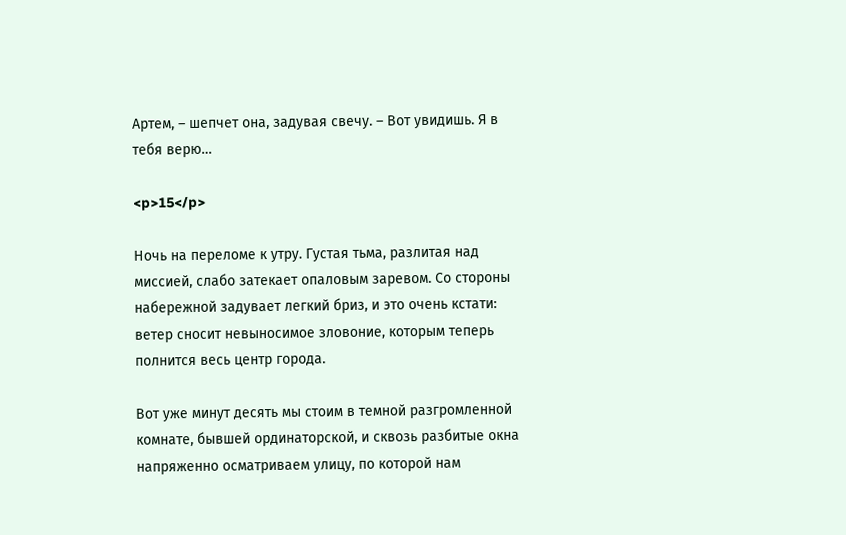Артем, – шепчет она, задувая свечу. – Вот увидишь. Я в тебя верю…

<p>15</p>

Ночь на переломе к утру. Густая тьма, разлитая над миссией, слабо затекает опаловым заревом. Со стороны набережной задувает легкий бриз, и это очень кстати: ветер сносит невыносимое зловоние, которым теперь полнится весь центр города.

Вот уже минут десять мы стоим в темной разгромленной комнате, бывшей ординаторской, и сквозь разбитые окна напряженно осматриваем улицу, по которой нам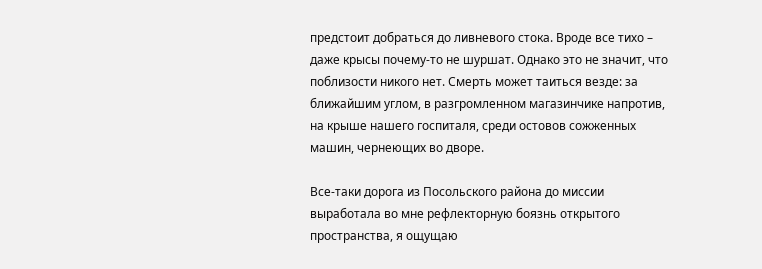предстоит добраться до ливневого стока. Вроде все тихо – даже крысы почему-то не шуршат. Однако это не значит, что поблизости никого нет. Смерть может таиться везде: за ближайшим углом, в разгромленном магазинчике напротив, на крыше нашего госпиталя, среди остовов сожженных машин, чернеющих во дворе.

Все-таки дорога из Посольского района до миссии выработала во мне рефлекторную боязнь открытого пространства, я ощущаю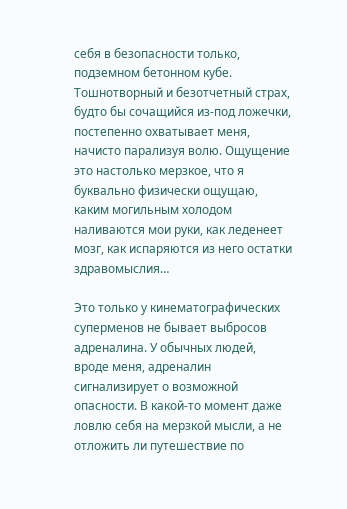себя в безопасности только, подземном бетонном кубе. Тошнотворный и безотчетный страх, будто бы сочащийся из-под ложечки, постепенно охватывает меня, начисто парализуя волю. Ощущение это настолько мерзкое, что я буквально физически ощущаю, каким могильным холодом наливаются мои руки, как леденеет мозг, как испаряются из него остатки здравомыслия…

Это только у кинематографических суперменов не бывает выбросов адреналина. У обычных людей, вроде меня, адреналин сигнализирует о возможной опасности. В какой-то момент даже ловлю себя на мерзкой мысли, а не отложить ли путешествие по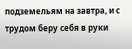подземельям на завтра, и с трудом беру себя в руки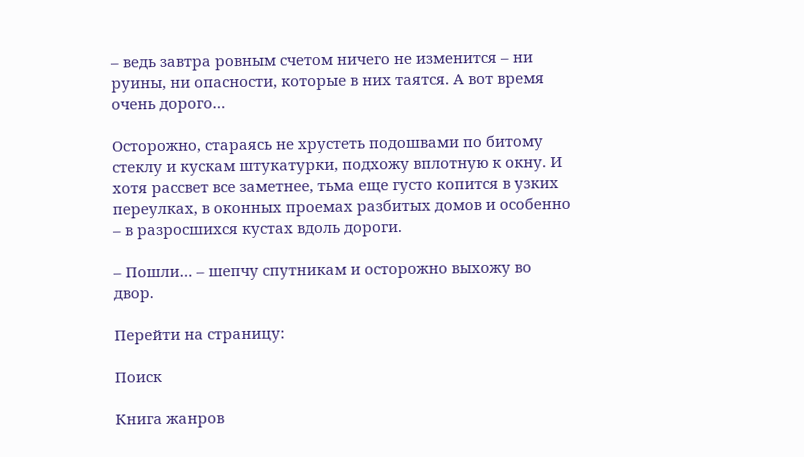– ведь завтра ровным счетом ничего не изменится – ни руины, ни опасности, которые в них таятся. А вот время очень дорого…

Осторожно, стараясь не хрустеть подошвами по битому стеклу и кускам штукатурки, подхожу вплотную к окну. И хотя рассвет все заметнее, тьма еще густо копится в узких переулках, в оконных проемах разбитых домов и особенно – в разросшихся кустах вдоль дороги.

– Пошли… – шепчу спутникам и осторожно выхожу во двор.

Перейти на страницу:

Поиск

Книга жанров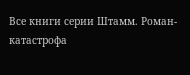Все книги серии Штамм. Роман-катастрофа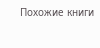Похожие книги